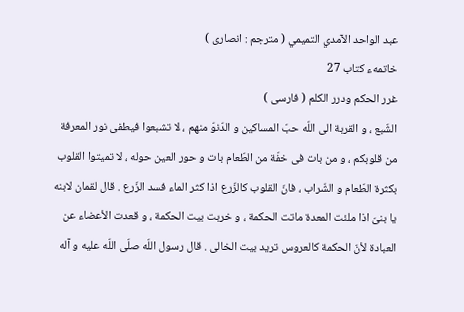عبد الواحد الآمدي التميمي ( مترجم : انصارى )
خاتمهء كتاب 27
غرر الحكم ودرر الكلم ( فارسى )
الشّبع ، و القربة الى اللّه حبّ المساكين و الدّنوّ منهم ، لا تشبعوا فيطفى نور المعرفة من قلوبكم ، و من بات فى خفّة من الطّعام بات و حور العين حوله ، لا تميتوا القلوب بكثرة الطّعام و الشّراب ، فانّ القلوب كالزّرع اذا كثر الماء فسد الزّرع . قال لقمان لابنه يا بنىّ اذا ملئت المعدة ماتت الحكمة ، و خربت بيت الحكمة ، و قعدت الأعضاء عن العبادة لأنّ الحكمة كالعروس تريد بيت الخالى . قال رسول اللّه صلّى اللّه عليه و آله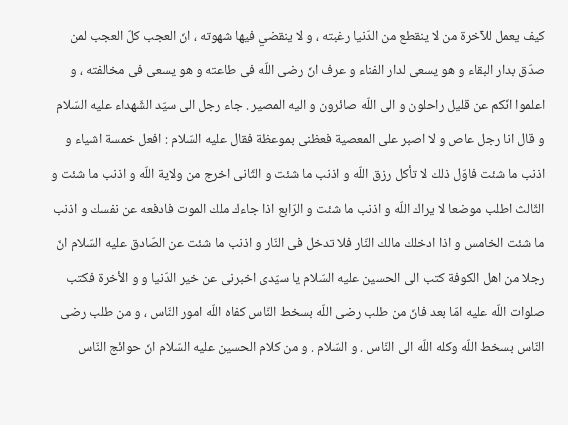كيف يعمل للآخرة من لا ينقطع من الدّنيا رغبته ، و لا ينقضي فيها شهوته ، انّ العجب كلّ العجب لمن صدّق بدار البقاء و هو يسعى لدار الفناء و عرف انّ رضى اللّه فى طاعته و هو يسعى فى مخالفته ، و اعلموا انّكم عن قليل راحلون و الى اللّه صائرون و اليه المصير . جاء رجل الى سيّد الشّهداء عليه السّلام و قال انا رجل عاص و لا اصبر على المعصية فعظنى بموعظة فقال عليه السّلام : افعل خمسة اشياء و اذنب ما شئت فاوّل ذلك لا تأكل رزق اللّه و اذنب ما شئت و الثّانى اخرج من ولاية اللّه و اذنب ما شئت و الثّالث اطلب موضعا لا يراك اللّه و اذنب ما شئت و الرّابع اذا جاءك ملك الموت فادفعه عن نفسك و اذنب ما شئت الخامس و اذا ادخلك مالك النّار فلا تدخل فى النّار و اذنب ما شئت عن الصّادق عليه السّلام انّ رجلا من اهل الكوفة كتب الى الحسين عليه السّلام يا سيّدى اخبرنى عن خير الدّنيا و و الأخرة فكتب صلوات اللّه عليه امّا بعد فانّ من طلب رضى اللّه بسخط النّاس كفاه اللّه امور النّاس ، و من طلب رضى النّاس بسخط اللّه وكله اللّه الى النّاس . و السّلام . و من كلام الحسين عليه السّلام انّ حوائج النّاس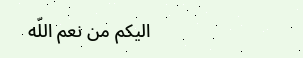اليكم من نعم اللّه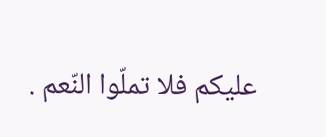عليكم فلا تملّوا النّعم .